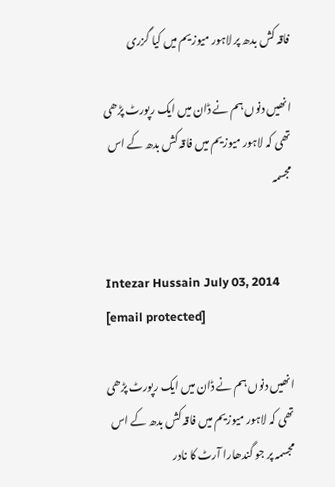فاقہ کش بدھ پر لاہور میوزیم میں کیا گزری

انھیں دنوں ہم نے ڈان میں ایک رپورٹ پڑھی تھی کہ لاہور میوزیم میں فاقہ کش بدھ کے اس مجسمہ


Intezar Hussain July 03, 2014
[email protected]

انھیں دنوں ہم نے ڈان میں ایک رپورٹ پڑھی تھی کہ لاہور میوزیم میں فاقہ کش بدھ کے اس مجسمہ پر جو گندھارا آرٹ کا نادر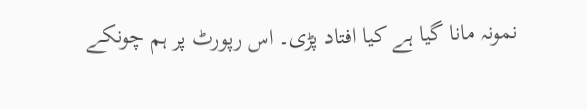نمونہ مانا گیا ہے کیا افتاد پڑی۔ اس رپورٹ پر ہم چونکے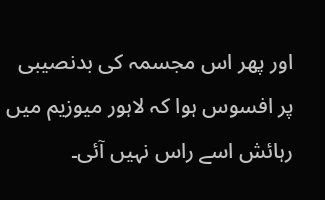اور پھر اس مجسمہ کی بدنصیبی پر افسوس ہوا کہ لاہور میوزیم میں رہائش اسے راس نہیں آئی۔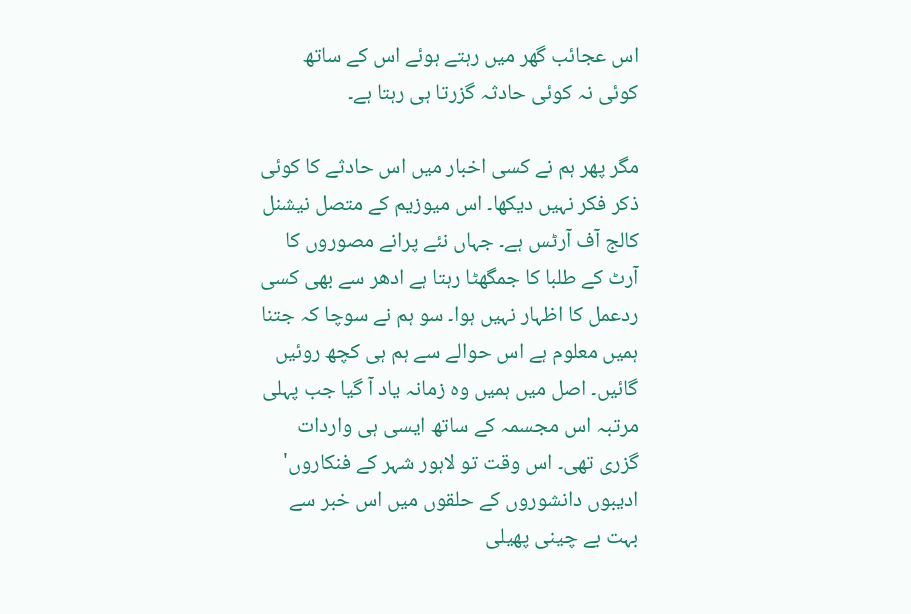اس عجائب گھر میں رہتے ہوئے اس کے ساتھ کوئی نہ کوئی حادثہ گزرتا ہی رہتا ہے۔

مگر پھر ہم نے کسی اخبار میں اس حادثے کا کوئی ذکر فکر نہیں دیکھا۔ اس میوزیم کے متصل نیشنل کالج آف آرٹس ہے۔ جہاں نئے پرانے مصوروں کا آرٹ کے طلبا کا جمگھٹا رہتا ہے ادھر سے بھی کسی ردعمل کا اظہار نہیں ہوا۔ سو ہم نے سوچا کہ جتنا ہمیں معلوم ہے اس حوالے سے ہم ہی کچھ روئیں گائیں۔ اصل میں ہمیں وہ زمانہ یاد آ گیا جب پہلی مرتبہ اس مجسمہ کے ساتھ ایسی ہی واردات گزری تھی۔ اس وقت تو لاہور شہر کے فنکاروں' ادیبوں دانشوروں کے حلقوں میں اس خبر سے بہت بے چینی پھیلی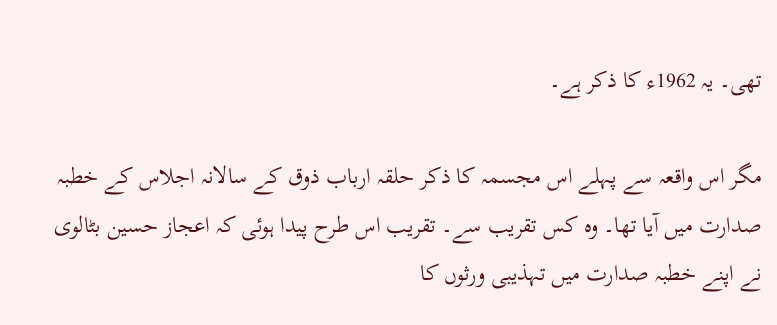تھی۔ یہ 1962ء کا ذکر ہے۔

مگر اس واقعہ سے پہلے اس مجسمہ کا ذکر حلقہ ارباب ذوق کے سالانہ اجلاس کے خطبہ صدارت میں آیا تھا۔ وہ کس تقریب سے۔ تقریب اس طرح پیدا ہوئی کہ اعجاز حسین بٹالوی نے اپنے خطبہ صدارت میں تہذیبی ورثوں کا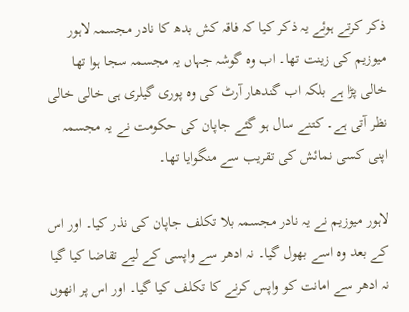ذکر کرتے ہوئے یہ ذکر کیا کہ فاقہ کش بدھ کا نادر مجسمہ لاہور میوزیم کی زینت تھا۔ اب وہ گوشہ جہاں یہ مجسمہ سجا ہوا تھا خالی پڑا ہے بلکہ اب گندھار آرٹ کی وہ پوری گیلری ہی خالی خالی نظر آتی ہے۔ کتنے سال ہو گئے جاپان کی حکومت نے یہ مجسمہ اپنی کسی نمائش کی تقریب سے منگوایا تھا۔

لاہور میوزیم نے یہ نادر مجسمہ بلا تکلف جاپان کی نذر کیا۔ اور اس کے بعد وہ اسے بھول گیا۔ نہ ادھر سے واپسی کے لیے تقاضا کیا گیا نہ ادھر سے امانت کو واپس کرنے کا تکلف کیا گیا۔ اور اس پر انھوں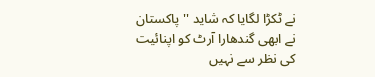نے ٹکڑا لگایا کہ شاید ''پاکستان نے ابھی گندھارا آرٹ کو اپنائیت کی نظر سے نہیں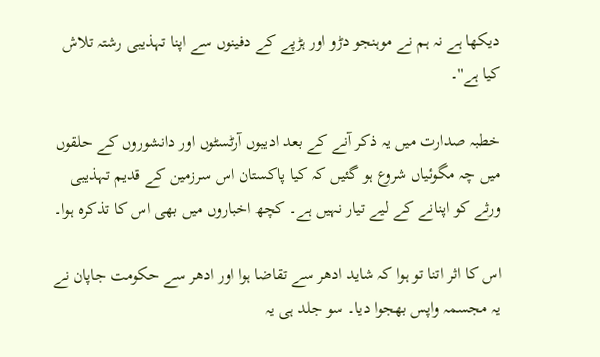دیکھا ہے نہ ہم نے موہنجو دڑو اور ہڑپے کے دفینوں سے اپنا تہذیبی رشتہ تلاش کیا ہے''۔

خطبہ صدارت میں یہ ذکر آنے کے بعد ادیبوں آرٹسٹوں اور دانشوروں کے حلقوں میں چہ مگوئیاں شروع ہو گئیں کہ کیا پاکستان اس سرزمین کے قدیم تہذیبی ورثے کو اپنانے کے لیے تیار نہیں ہے۔ کچھ اخباروں میں بھی اس کا تذکرہ ہوا۔

اس کا اثر اتنا تو ہوا کہ شاید ادھر سے تقاضا ہوا اور ادھر سے حکومت جاپان نے یہ مجسمہ واپس بھجوا دیا۔ سو جلد ہی یہ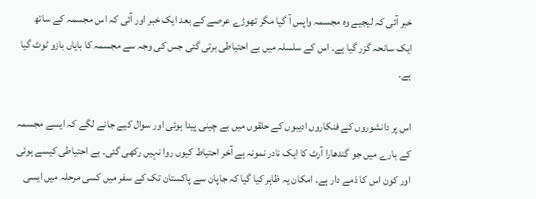خبر آئی کہ لیجیے وہ مجسمہ واپس آ گیا مگر تھوڑے عرصے کے بعد ایک خبر اور آئی کہ اس مجسمہ کے ساتھ ایک سانحہ گزر گیا ہے۔ اس کے سلسلہ میں بے احتیاطی برتی گئی جس کی وجہ سے مجسمہ کا بایاں بازو ٹوٹ گیا ہے۔

اس پر دانشوروں کے فنکاروں ادیبوں کے حلقوں میں بے چینی پیدا ہوئی اور سوال کیے جانے لگے کہ ایسے مجسمہ کے بارے میں جو گندھارا آرٹ کا ایک نادر نمونہ ہے آخر احتیاط کیوں روا نہیں رکھی گئی۔ بے احتیاطی کیسے ہوئی اور کون اس کا ذمے دار ہے۔ امکان یہ ظاہر کیا گیا کہ جاپان سے پاکستان تک کے سفر میں کسی مرحلہ میں ایسی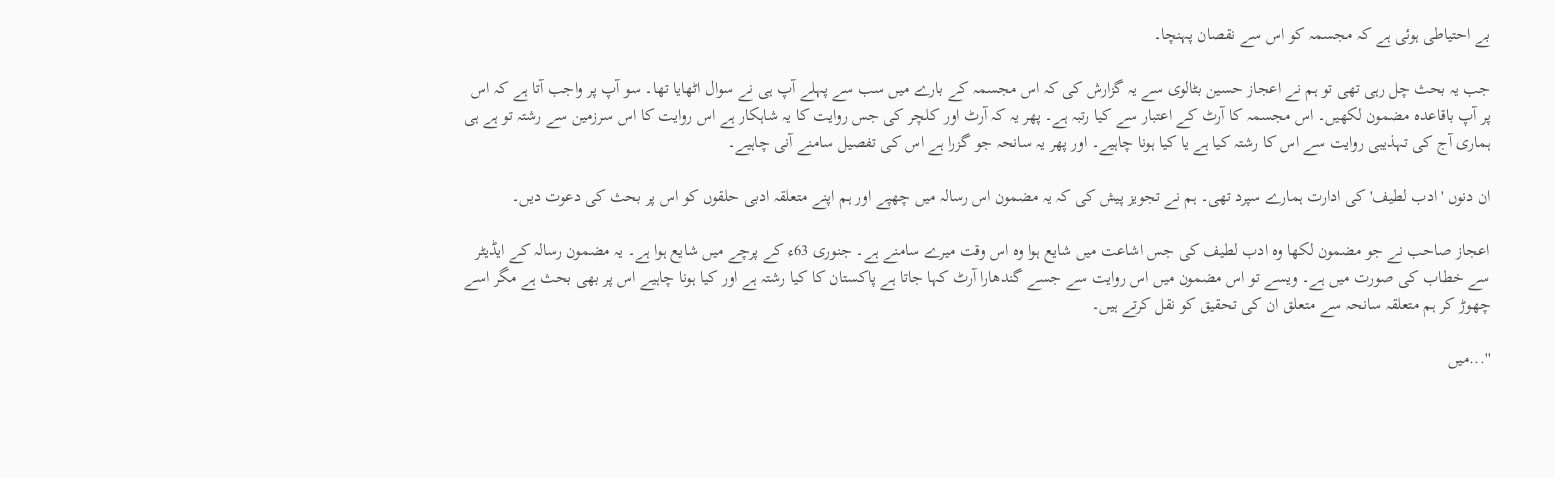بے احتیاطی ہوئی ہے کہ مجسمہ کو اس سے نقصان پہنچا۔

جب یہ بحث چل رہی تھی تو ہم نے اعجاز حسین بٹالوی سے یہ گزارش کی کہ اس مجسمہ کے بارے میں سب سے پہلے آپ ہی نے سوال اٹھایا تھا۔ سو آپ پر واجب آتا ہے کہ اس پر آپ باقاعدہ مضمون لکھیں۔ اس مجسمہ کا آرٹ کے اعتبار سے کیا رتبہ ہے۔ پھر یہ کہ آرٹ اور کلچر کی جس روایت کا یہ شاہکار ہے اس روایت کا اس سرزمین سے رشتہ تو ہے ہی ہماری آج کی تہذیبی روایت سے اس کا رشتہ کیا ہے یا کیا ہونا چاہیے۔ اور پھر یہ سانحہ جو گزرا ہے اس کی تفصیل سامنے آنی چاہیے۔

ان دنوں 'ادب لطیف' کی ادارت ہمارے سپرد تھی۔ ہم نے تجویز پیش کی کہ یہ مضمون اس رسالہ میں چھپے اور ہم اپنے متعلقہ ادبی حلقوں کو اس پر بحث کی دعوت دیں۔

اعجاز صاحب نے جو مضمون لکھا وہ ادب لطیف کی جس اشاعت میں شایع ہوا وہ اس وقت میرے سامنے ہے۔ جنوری 63ء کے پرچے میں شایع ہوا ہے۔ یہ مضمون رسالہ کے ایڈیٹر سے خطاب کی صورت میں ہے۔ ویسے تو اس مضمون میں اس روایت سے جسے گندھارا آرٹ کہا جاتا ہے پاکستان کا کیا رشتہ ہے اور کیا ہونا چاہیے اس پر بھی بحث ہے مگر اسے چھوڑ کر ہم متعلقہ سانحہ سے متعلق ان کی تحقیق کو نقل کرتے ہیں۔

''...میں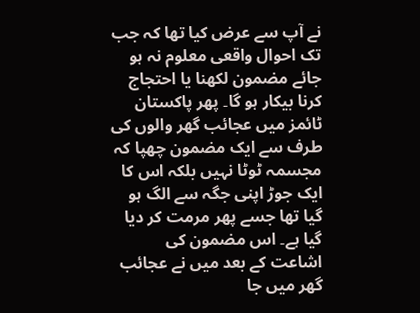نے آپ سے عرض کیا تھا کہ جب تک احوال واقعی معلوم نہ ہو جائے مضمون لکھنا یا احتجاج کرنا بیکار ہو گا۔ پھر پاکستان ٹائمز میں عجائب گھر والوں کی طرف سے ایک مضمون چھپا کہ مجسمہ ٹوٹا نہیں بلکہ اس کا ایک جوڑ اپنی جگہ سے الگ ہو گیا تھا جسے پھر مرمت کر دیا گیا ہے۔ اس مضمون کی اشاعت کے بعد میں نے عجائب گھر میں جا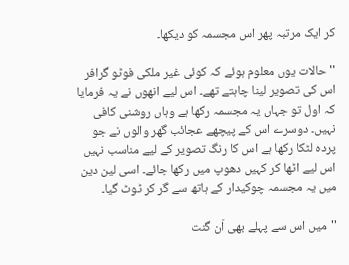کر ایک مرتبہ پھر اس مجسمہ کو دیکھا۔

''حالات یوں معلوم ہوئے کہ کوئی غیر ملکی فوٹو گرافر اس کی تصویر لینا چاہتے تھے۔ اس لیے انھوں نے یہ فرمایا کہ اول تو جہاں یہ مجسمہ رکھا ہے وہاں روشنی کافی نہیں۔ دوسرے اس کے پیچھے عجائب گھر والوں نے جو پردہ لٹکا رکھا ہے اس کا رنگ تصویر کے لیے مناسب نہیں اس لیے اٹھا کر کہیں دھوپ میں رکھا جائے۔ اسی لین دین میں یہ مجسمہ چوکیدار کے ہاتھ سے گر کر ٹوٹ گیا۔

''میں اس سے پہلے بھی اَن گنت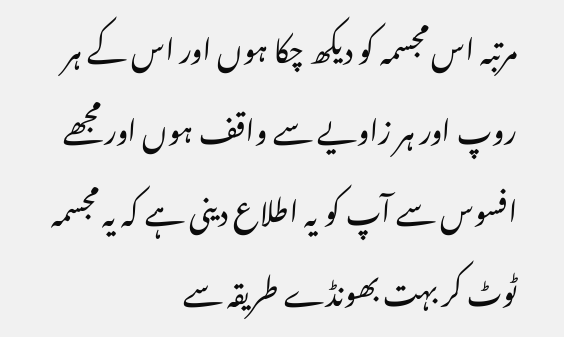مرتبہ اس مجسمہ کو دیکھ چکا ہوں اور اس کے ہر روپ اور ہر زاویے سے واقف ہوں اور مجھے افسوس سے آپ کو یہ اطلاع دینی ہے کہ یہ مجسمہ ٹوٹ کر بہت بھونڈے طریقہ سے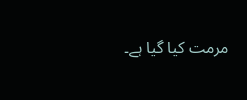مرمت کیا گیا ہے۔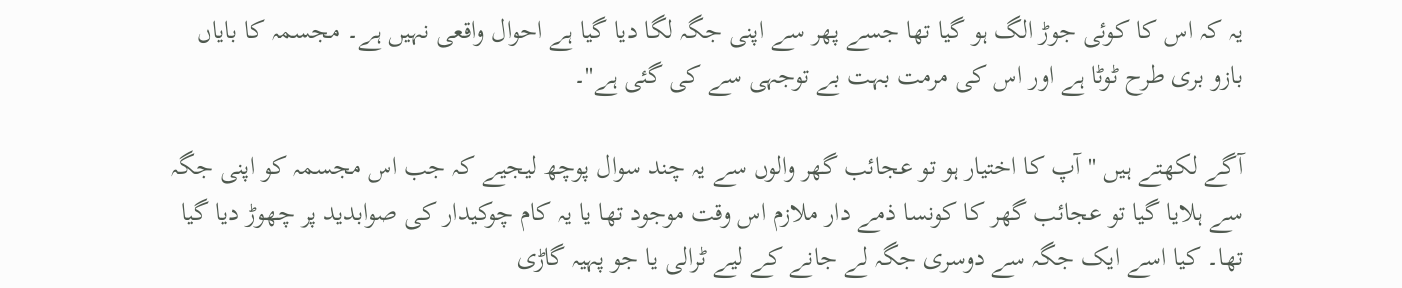یہ کہ اس کا کوئی جوڑ الگ ہو گیا تھا جسے پھر سے اپنی جگہ لگا دیا گیا ہے احوال واقعی نہیں ہے۔ مجسمہ کا بایاں بازو بری طرح ٹوٹا ہے اور اس کی مرمت بہت بے توجہی سے کی گئی ہے''۔

آگے لکھتے ہیں ''آپ کا اختیار ہو تو عجائب گھر والوں سے یہ چند سوال پوچھ لیجیے کہ جب اس مجسمہ کو اپنی جگہ سے ہلایا گیا تو عجائب گھر کا کونسا ذمے دار ملازم اس وقت موجود تھا یا یہ کام چوکیدار کی صوابدید پر چھوڑ دیا گیا تھا۔ کیا اسے ایک جگہ سے دوسری جگہ لے جانے کے لیے ٹرالی یا جو پہیہ گاڑی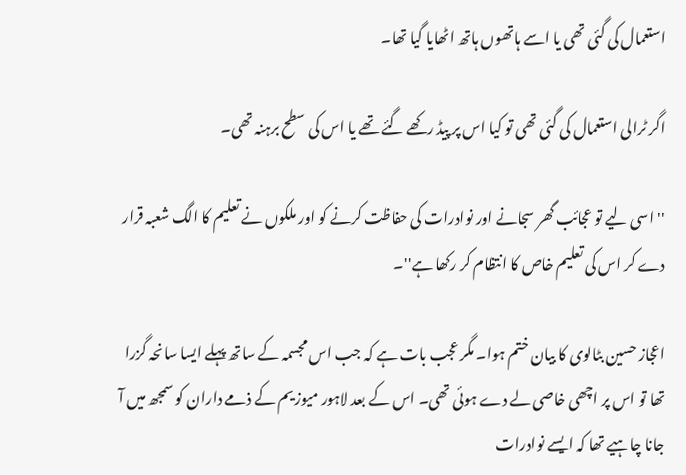استعمال کی گئی تھی یا اسے ہاتھوں ہاتھ اٹھایا گیا تھا۔

اگر ٹرالی استعمال کی گئی تھی تو کیا اس پر پیڈ رکھے گئے تھے یا اس کی سطح برہنہ تھی۔

''اسی لیے تو عجائب گھر سجانے اور نوادرات کی حفاظت کرنے کو اور ملکوں نے تعلیم کا الگ شعبہ قرار دے کر اس کی تعلیم خاص کا انتظام کر رکھا ہے''۔

اعجاز حسین بٹالوی کا بیان ختم ہوا۔ مگر عجب بات ہے کہ جب اس مجسمہ کے ساتھ پہلے ایسا سانحہ گزرا تھا تو اس پر اچھی خاصی لے دے ہوئی تھی۔ اس کے بعد لاہور میوزیم کے ذمے داران کو سمجھ میں آ جانا چاہیے تھا کہ ایسے نوادرات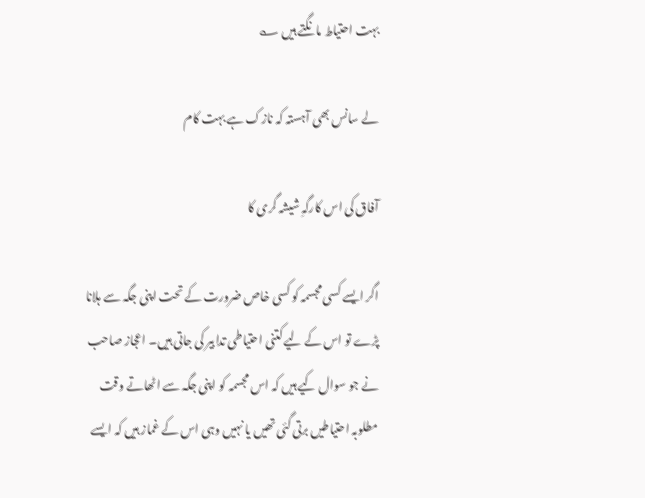بہت احتیاط مانگتے ہیں ؎

لے سانس بھی آہستہ کہ نازک ہے بہت کام

آفاق کی اس کارگہِ شیشہ گری کا

اگر ایسے کسی مجسمہ کو کسی خاص ضرورت کے تحت اپنی جگہ سے ہلانا پڑے تو اس کے لیے کتنی احتیاطی تدابیر کی جاتی ہیں۔ اعجاز صاحب نے جو سوال کیے ہیں کہ اس مجسمہ کو اپنی جگہ سے اٹھاتے وقت مطلوبہ احتیاطیں برتی گئی تھیں یا نہیں وہی اس کے غماز ہیں کہ ایسے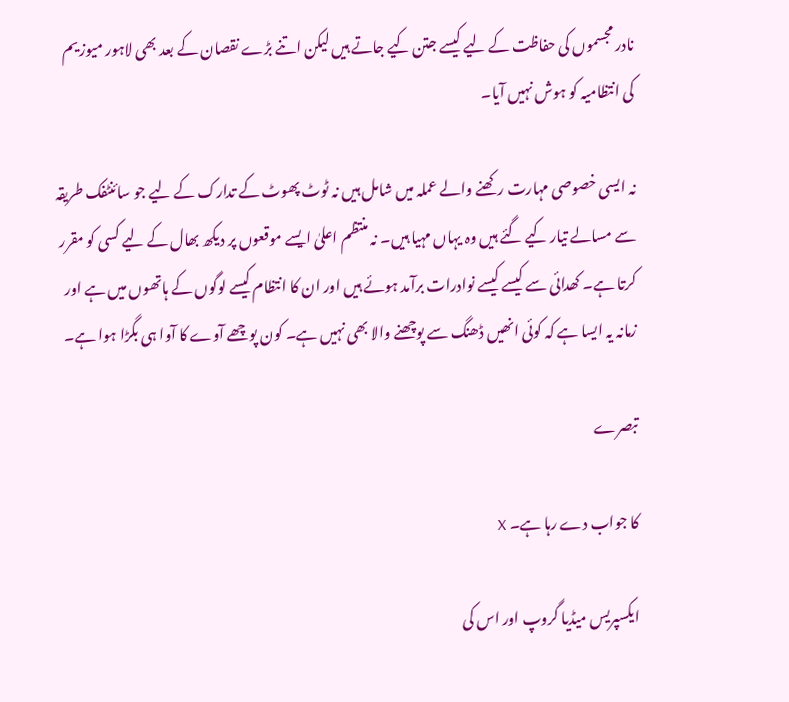نادر مجسموں کی حفاظت کے لیے کیسے جتن کیے جاتے ہیں لیکن اتنے بڑے نقصان کے بعد بھی لاہور میوزیم کی انتظامیہ کو ہوش نہیں آیا۔

نہ ایسی خصوصی مہارت رکھنے والے عملہ میں شامل ہیں نہ ٹوٹ پھوٹ کے تدارک کے لیے جو سائنٹفک طریقہ سے مسالے تیار کیے گئے ہیں وہ یہاں مہیا ہیں۔ نہ منتظم اعلیٰ ایسے موقعوں پر دیکھ بھال کے لیے کسی کو مقرر کرتا ہے۔ کھدائی سے کیسے کیسے نوادرات برآمد ہوئے ہیں اور ان کا انتظام کیسے لوگوں کے ہاتھوں میں ہے اور زمانہ یہ ایسا ہے کہ کوئی انھیں ڈھنگ سے پوچھنے والا بھی نہیں ہے۔ کون پوچھے آوے کا آوا ہی بگڑا ہوا ہے۔

تبصرے

کا جواب دے رہا ہے۔ X

ایکسپریس میڈیا گروپ اور اس کی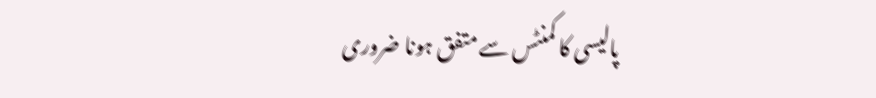پالیسی کا کمنٹس سے متفق ہونا ضروری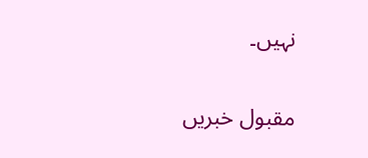نہیں۔

مقبول خبریں